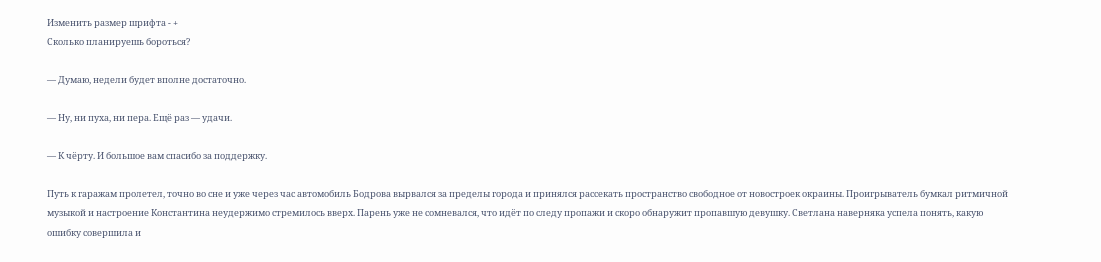Изменить размер шрифта - +
Сколько планируешь бороться?

— Думаю, недели будет вполне достаточно.

— Ну, ни пуха, ни пера. Ещё раз — удачи.

— К чёрту. И большое вам спасибо за поддержку.

Путь к гаражам пролетел, точно во сне и уже через час автомобиль Бодрова вырвался за пределы города и принялся рассекать пространство свободное от новостроек окраины. Проигрыватель бумкал ритмичной музыкой и настроение Константина неудержимо стремилось вверх. Парень уже не сомневался, что идёт по следу пропажи и скоро обнаружит пропавшую девушку. Светлана наверняка успела понять, какую ошибку совершила и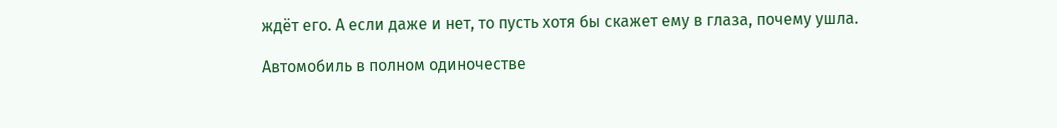ждёт его. А если даже и нет, то пусть хотя бы скажет ему в глаза, почему ушла.

Автомобиль в полном одиночестве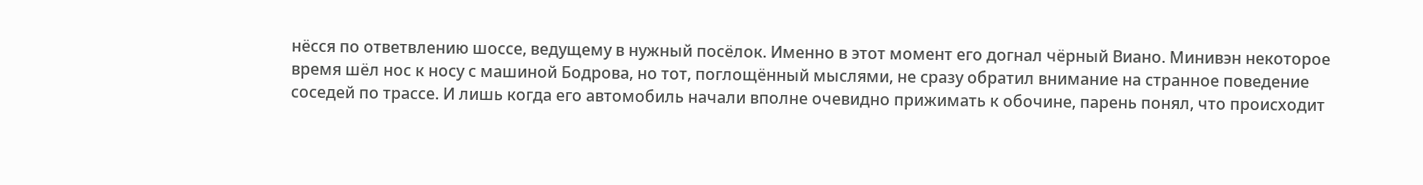нёсся по ответвлению шоссе, ведущему в нужный посёлок. Именно в этот момент его догнал чёрный Виано. Минивэн некоторое время шёл нос к носу с машиной Бодрова, но тот, поглощённый мыслями, не сразу обратил внимание на странное поведение соседей по трассе. И лишь когда его автомобиль начали вполне очевидно прижимать к обочине, парень понял, что происходит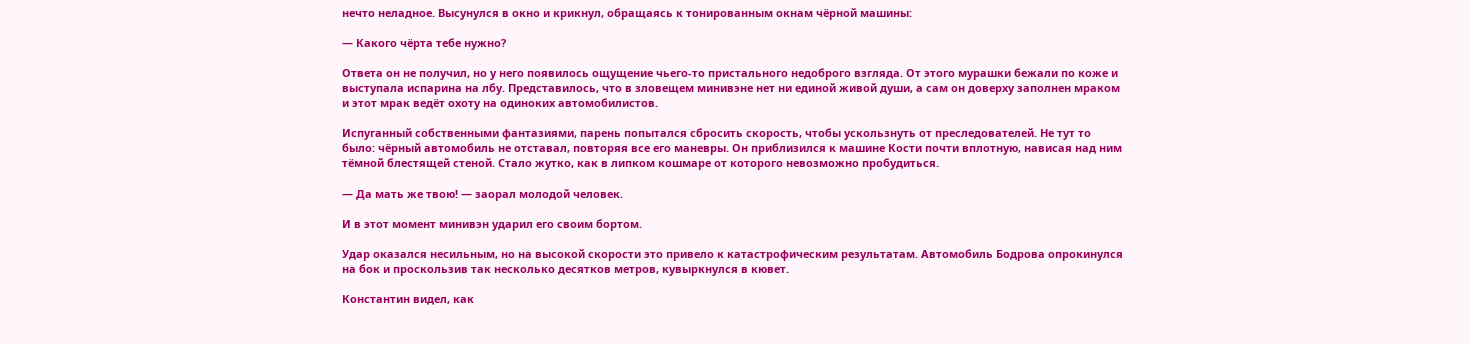нечто неладное. Высунулся в окно и крикнул, обращаясь к тонированным окнам чёрной машины:

— Какого чёрта тебе нужно?

Ответа он не получил, но у него появилось ощущение чьего-то пристального недоброго взгляда. От этого мурашки бежали по коже и выступала испарина на лбу. Представилось, что в зловещем минивэне нет ни единой живой души, а сам он доверху заполнен мраком и этот мрак ведёт охоту на одиноких автомобилистов.

Испуганный собственными фантазиями, парень попытался сбросить скорость, чтобы ускользнуть от преследователей. Не тут то было: чёрный автомобиль не отставал, повторяя все его маневры. Он приблизился к машине Кости почти вплотную, нависая над ним тёмной блестящей стеной. Стало жутко, как в липком кошмаре от которого невозможно пробудиться.

— Да мать же твою! — заорал молодой человек.

И в этот момент минивэн ударил его своим бортом.

Удар оказался несильным, но на высокой скорости это привело к катастрофическим результатам. Автомобиль Бодрова опрокинулся на бок и проскользив так несколько десятков метров, кувыркнулся в кювет.

Константин видел, как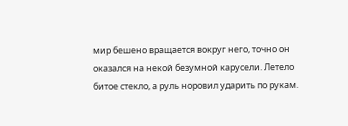мир бешено вращается вокруг него, точно он оказался на некой безумной карусели. Летело битое стекло, а руль норовил ударить по рукам.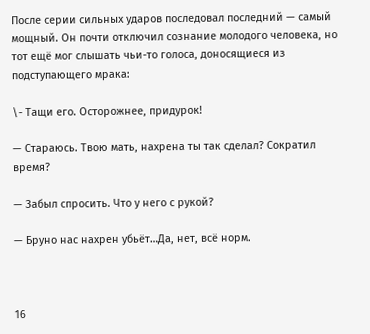После серии сильных ударов последовал последний — самый мощный. Он почти отключил сознание молодого человека, но тот ещё мог слышать чьи-то голоса, доносящиеся из подступающего мрака:

\- Тащи его. Осторожнее, придурок!

— Стараюсь. Твою мать, нахрена ты так сделал? Сократил время?

— Забыл спросить. Что у него с рукой?

— Бруно нас нахрен убьёт…Да, нет, всё норм.



16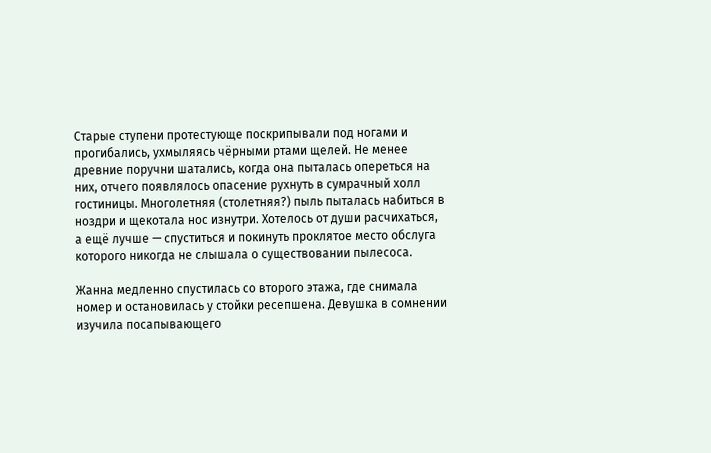Старые ступени протестующе поскрипывали под ногами и прогибались, ухмыляясь чёрными ртами щелей. Не менее древние поручни шатались, когда она пыталась опереться на них, отчего появлялось опасение рухнуть в сумрачный холл гостиницы. Многолетняя (столетняя?) пыль пыталась набиться в ноздри и щекотала нос изнутри. Хотелось от души расчихаться, а ещё лучше — спуститься и покинуть проклятое место обслуга которого никогда не слышала о существовании пылесоса.

Жанна медленно спустилась со второго этажа, где снимала номер и остановилась у стойки ресепшена. Девушка в сомнении изучила посапывающего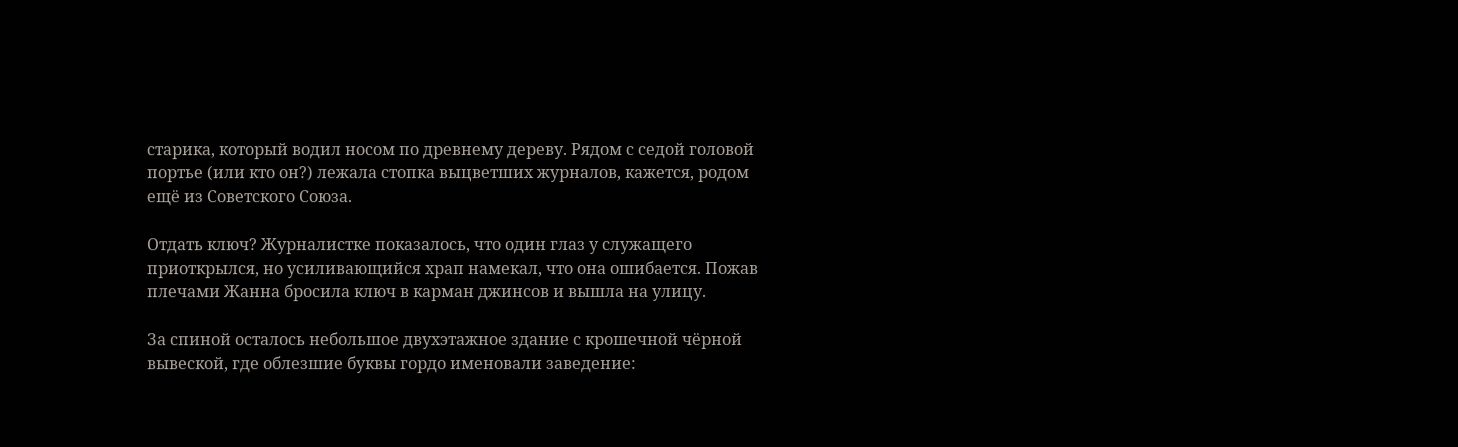старика, который водил носом по древнему дереву. Рядом с седой головой портье (или кто он?) лежала стопка выцветших журналов, кажется, родом ещё из Советского Союза.

Отдать ключ? Журналистке показалось, что один глаз у служащего приоткрылся, но усиливающийся храп намекал, что она ошибается. Пожав плечами Жанна бросила ключ в карман джинсов и вышла на улицу.

За спиной осталось небольшое двухэтажное здание с крошечной чёрной вывеской, где облезшие буквы гордо именовали заведение: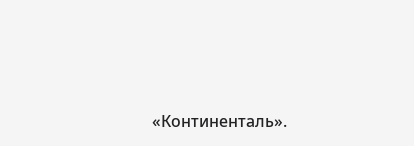«Континенталь».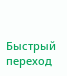Быстрый переход